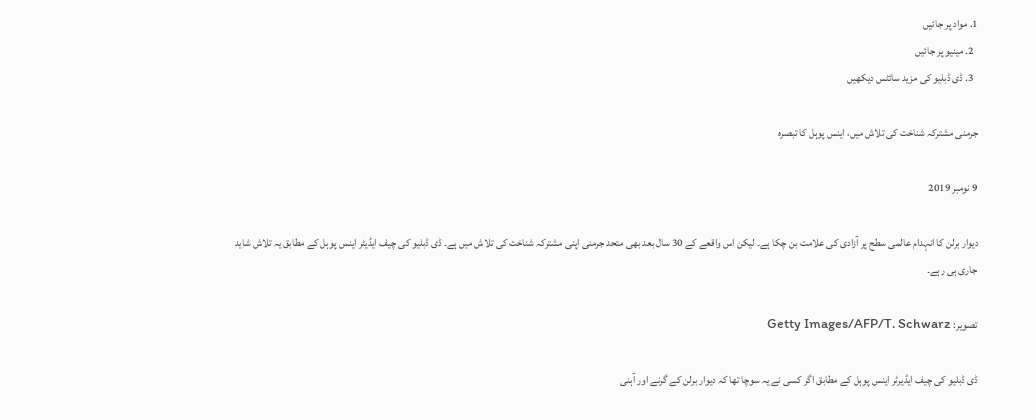1. مواد پر جائیں
  2. مینیو پر جائیں
  3. ڈی ڈبلیو کی مزید سائٹس دیکھیں

جرمنی مشترکہ شناخت کی تلاش میں، اینس پوہل کا تبصرہ

9 نومبر 2019

دیوار برلن کا انہدام عالمی سطح پر آزادی کی علامت بن چکا ہے۔ لیکن اس واقعے کے 30 سال بعد بھی متحد جرمنی اپنی مشترکہ شناخت کی تلاش میں ہے۔ ڈی ڈبلیو کی چیف ایڈیٹر اینس پوہل کے مطابق یہ تلاش شاید جاری ہی رہے۔

تصویر: Getty Images/AFP/T. Schwarz

ڈی ڈبلیو کی چیف ایڈیرٹر اینس پوہل کے مطابق اگر کسی نے یہ سوچا تھا کہ دیوار برلن کے گرنے اور آہنی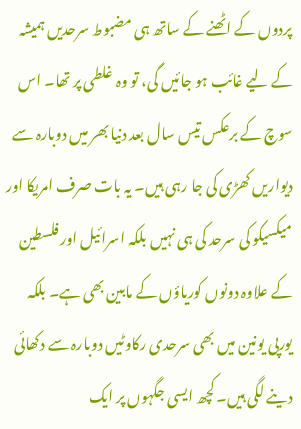پردوں کے اٹھنے کے ساتھ ہی مضبوط سرحدیں ہمیشہ کے لیے غائب ہو جائیں گی، تو وہ غلطی پر تھا۔ اس سوچ کے برعکس تیس سال بعد دنیا بھر میں دوبارہ سے دیواریں کھڑی کی جا رہی ہیں۔ یہ بات صرف امریکا اور میکسیکو کی سرحد کی ہی نہیں بلکہ اسرائیل اور فلسطین کے علاوہ دونوں کوریاؤں کے مابین بھی ہے۔ بلکہ یورپی یونین میں بھی سرحدی رکاوٹیں دوبارہ سے دکھائی دینے لگی ہیں۔ کچھ ایسی جگہوں پر ایک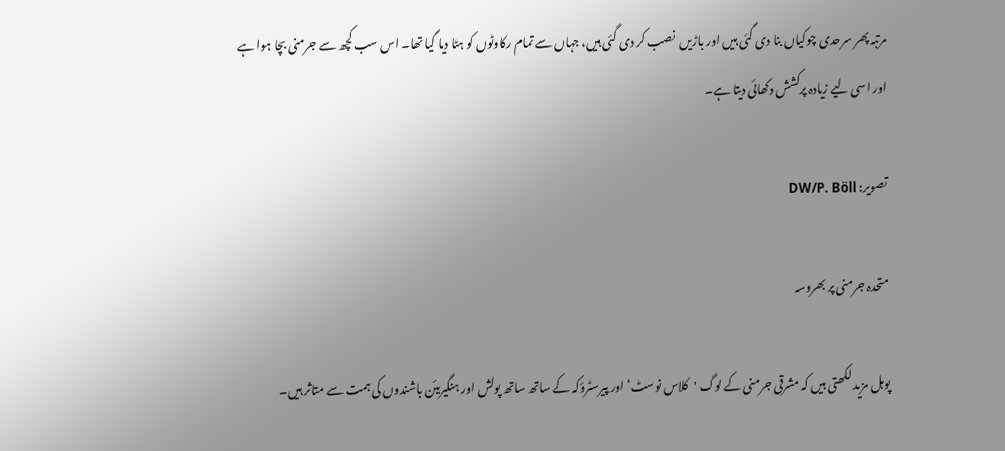مرتبہ پھر سرحدی چوکیاں بنا دی گئی ہیں اور باڑیں  نصب کر دی گئی ہیں، جہاں سے تمام رکاوٹوں کو ہٹا دیا گیا تھا۔ اس سب کچھ سے جرمنی بچا ہوا ہے اور اسی لیے زیادہ پرکشش دکھائی دیتا ہے۔

تصویر: DW/P. Böll

متحدہ جرمنی پر بھروسہ

پوہل مزید لکھتی ہیں کہ مشرقی جرمنی کے لوگ 'کلاس نوسٹ‘ اور پیرسٹرؤکہ کے ساتھ ساتھ پولش اور ہنگیریئن باشندوں کی ہمت سے متاثر ہیں۔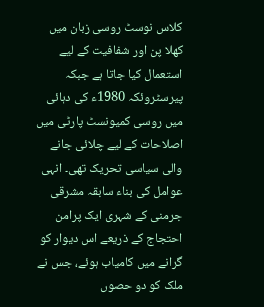کلاس نوسٹ روسی زبان میں کھلا پن اور شفافیت کے لیے استعمال کیا جاتا ہے جبکہ پیرسٹروئکہ 1980ء کی دہائی میں روسی کمیونسٹ پارٹی میں اصلاحات کے لیے چلائی جانے والی سیاسی تحریک تھی۔ انہی عوامل کی بناء سابقہ مشرقی جرمنی کے شہری ایک پرامن احتجاج کے ذریعے اس دیوار کو گرانے میں کامیاب ہوئے، جس نے ملک کو دو حصوں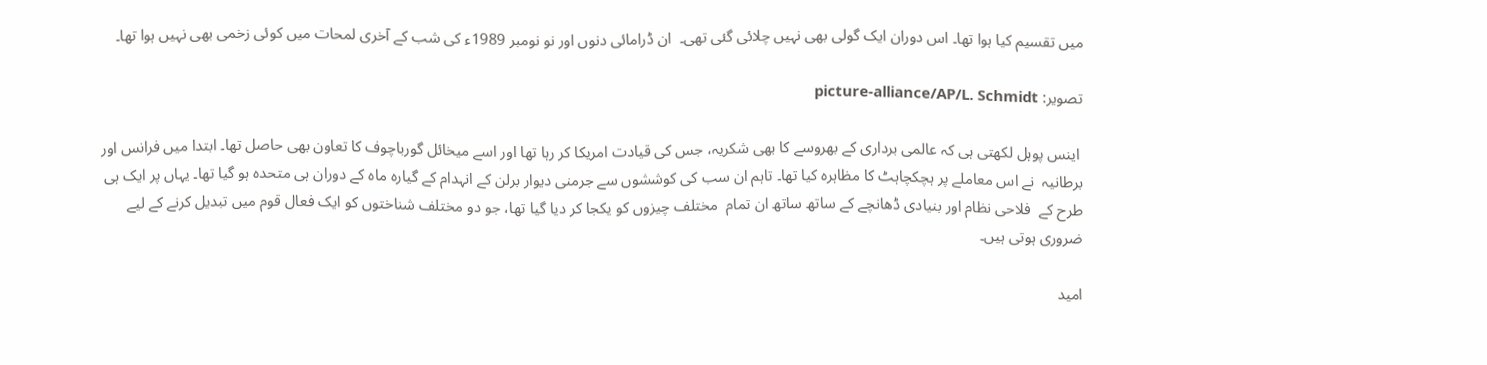میں تقسیم کیا ہوا تھا۔ اس دوران ایک گولی بھی نہیں چلائی گئی تھی۔  ان ڈرامائی دنوں اور نو نومبر 1989ء کی شب کے آخری لمحات میں کوئی زخمی بھی نہیں ہوا تھا۔

تصویر: picture-alliance/AP/L. Schmidt

 اینس پوہل لکھتی ہی کہ عالمی برداری کے بھروسے کا بھی شکریہ، جس کی قیادت امریکا کر رہا تھا اور اسے میخائل گورباچوف کا تعاون بھی حاصل تھا۔ ابتدا میں فرانس اور برطانیہ  نے اس معاملے پر ہچکچاہٹ کا مظاہرہ کیا تھا۔ تاہم ان سب کی کوششوں سے جرمنی دیوار برلن کے انہدام کے گیارہ ماہ کے دوران ہی متحدہ ہو گیا تھا۔ یہاں پر ایک ہی  طرح کے  فلاحی نظام اور بنیادی ڈھانچے کے ساتھ ساتھ ان تمام  مختلف چیزوں کو یکجا کر دیا گیا تھا، جو دو مختلف شناختوں کو ایک فعال قوم میں تبدیل کرنے کے لیے ضروری ہوتی ہیں۔

امید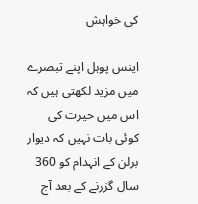کی خواہش

اینس پوہل اپنے تبصرے میں مزید لکھتی ہیں کہ اس میں حیرت کی کوئی بات نہیں کہ دیوار برلن کے انہدام کو 360 سال گزرنے کے بعد آج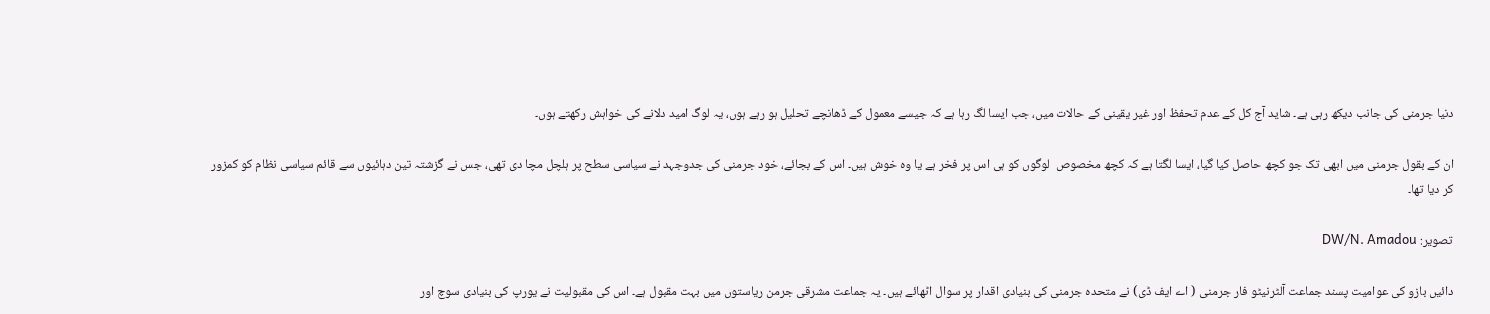دنیا جرمنی کی جانب دیکھ رہی ہے۔ شاید آج کل کے عدم تحفظ اور غیر یقینی کے حالات میں، جب ایسا لگ رہا ہے کہ جیسے معمول کے ڈھانچے تحلیل ہو رہے ہوں، یہ لوگ امید دلانے کی خواہش رکھتے ہوں۔

ان کے بقول جرمنی میں ابھی تک جو کچھ حاصل کیا گیا، ایسا لگتا ہے کہ کچھ مخصوص  لوگوں کو ہی اس پر فخر ہے یا وہ خوش ہیں۔ اس کے بجائے، خود جرمنی کی جدوجہد نے سیاسی سطح پر ہلچل مچا دی تھی، جس نے گزشتہ تین دہائیوں سے قائم سیاسی نظام کو کمزور کر دیا تھا۔

تصویر: DW/N. Amadou

دائیں بازو کی عوامیت پسند جماعت آلٹرنیٹو فار جرمنی ( اے ایف ڈی) نے متحدہ جرمنی کی بنیادی اقدار پر سوال اٹھائے ہیں۔ یہ جماعت مشرقی جرمن ریاستوں میں بہت مقبول ہے۔ اس کی مقبولیت نے یورپ کی بنیادی سوچ اور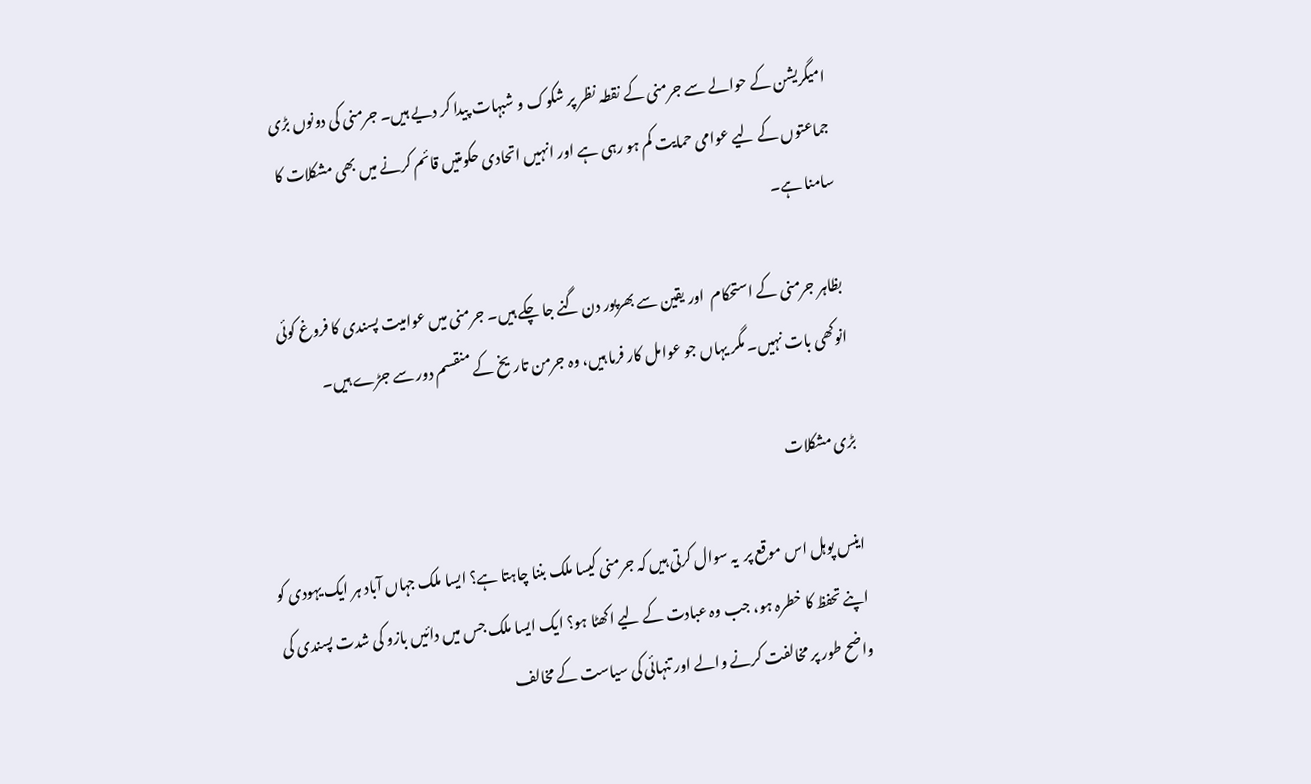امیگریشن کے حوالے سے جرمنی کے نقطہ نظر پر شکوک و شبہات پیدا کر دیے ہیں۔ جرمنی کی دونوں بڑی جماعتوں کے لیے عوامی حمایت کم ہو رہی ہے اور انہیں اتحادی حکومتیں قائم کرنے میں بھی مشکلات کا سامنا ہے۔

بظاہر جرمنی کے استحکام  اور یقین سے بھرپور دن گنے جا چکے ہیں۔ جرمنی میں عوامیت پسندی کا فروغ کوئی انوکھی بات نہیں۔ مگر یہاں جو عوامل کار فرما ہیں، وہ جرمن تاریخ کے منقسم دور سے جڑے ہیں۔

بڑی مشکلات

اینس پوہل اس موقع پر  یہ سوال کرتی ہیں کہ جرمنی کیسا ملک بننا چاہتا ہے؟ ایسا ملک جہاں آباد ہر ایک یہودی کو اپنے تحفظ کا خطرہ ہو، جب وہ عبادت کے لیے اکھٹا ہو؟ ایک ایسا ملک جس میں دائیں بازو کی شدت پسندی کی واضح طور پر مخالفت کرنے والے اور تنہائی کی سیاست کے مخالف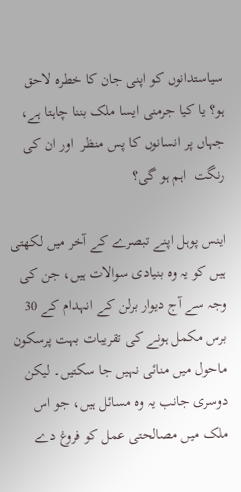سیاستدانوں کو اپنی جان کا خطرہ لاحق ہو؟ یا کیا جرمنی ایسا ملک بننا چاہتا ہے، جہاں پر انسانوں کا پس منظر  اور ان کی رنگت  اہم ہو گی؟

اینس پوہل اپنے تبصرے کے آخر میں لکھتی ہیں کو یہ وہ بنیادی سوالات ہیں، جن کی وجہ سے آج دیوار برلن کے انہدام کے 30 برس مکمل ہونے کی تقریبات بہت پرسکون ماحول میں منائی نہیں جا سکتیں۔ لیکن دوسری جانب یہ وہ مسائل ہیں، جو اس ملک میں مصالحتی عمل کو فروغ دے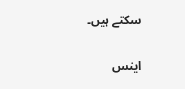سکتے ہیں۔

اینس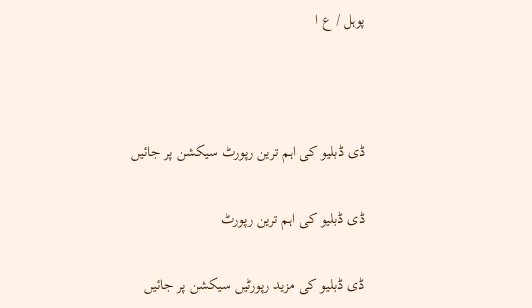پوہل / ع ا



ڈی ڈبلیو کی اہم ترین رپورٹ سیکشن پر جائیں

ڈی ڈبلیو کی اہم ترین رپورٹ

ڈی ڈبلیو کی مزید رپورٹیں سیکشن پر جائیں